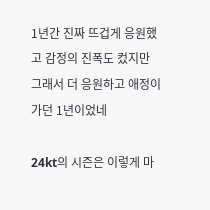1년간 진짜 뜨겁게 응원했고 감정의 진폭도 컸지만
그래서 더 응원하고 애정이 가던 1년이었네

24kt의 시즌은 이렇게 마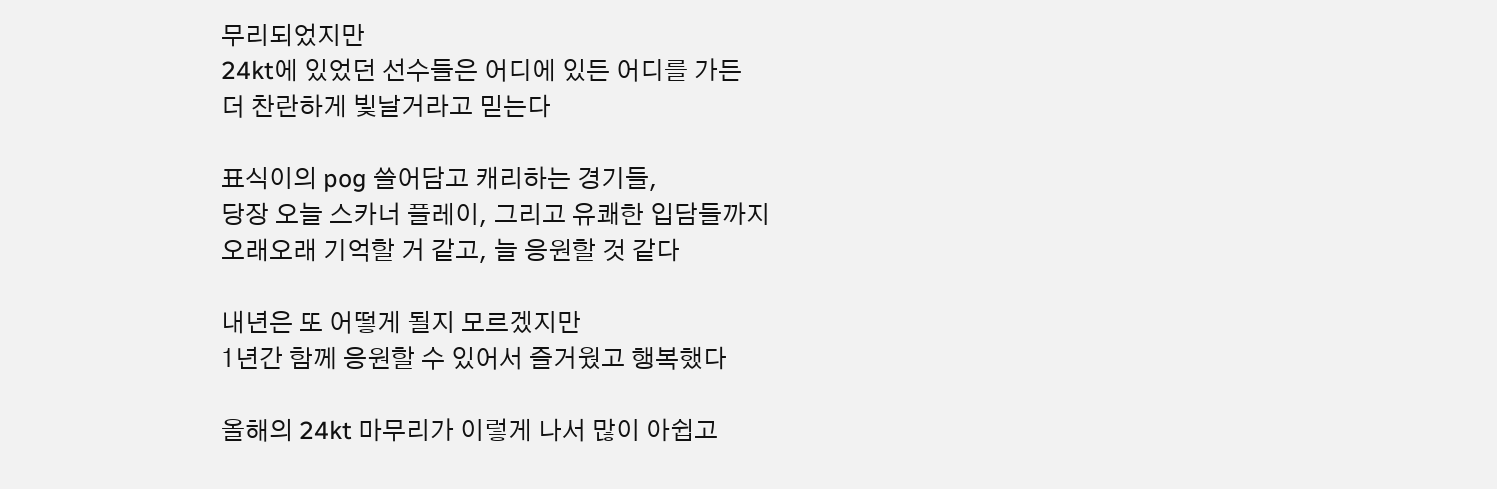무리되었지만
24kt에 있었던 선수들은 어디에 있든 어디를 가든
더 찬란하게 빛날거라고 믿는다

표식이의 pog 쓸어담고 캐리하는 경기들,
당장 오늘 스카너 플레이, 그리고 유쾌한 입담들까지
오래오래 기억할 거 같고, 늘 응원할 것 같다

내년은 또 어떻게 될지 모르겠지만
1년간 함께 응원할 수 있어서 즐거웠고 행복했다

올해의 24kt 마무리가 이렇게 나서 많이 아쉽고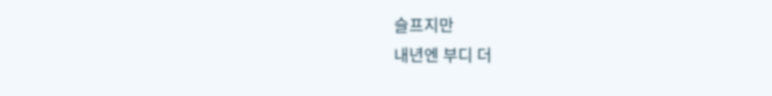슬프지만
내년엔 부디 더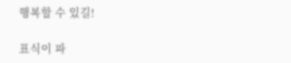행복할 수 있길!

표식이 파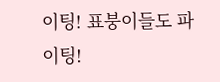이팅! 표붕이들도 파이팅!